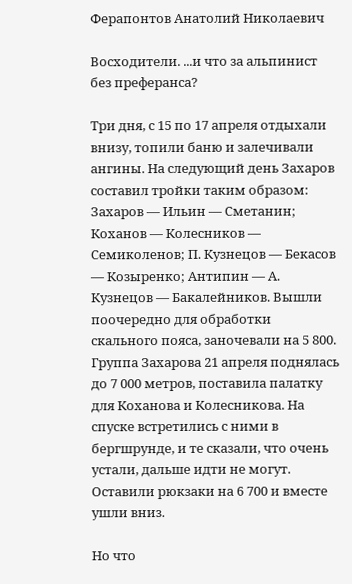Ферапонтов Анатолий Николаевич

Восходители. ...и что за альпинист без преферанса?

Три дня, с 15 по 17 апреля отдыхали внизу, топили баню и залечивали ангины. На следующий день Захаров составил тройки таким образом: Захаров — Ильин — Сметанин; Коханов — Колесников — Семиколенов; П. Кузнецов — Бекасов — Козыренко; Антипин — А. Кузнецов — Бакалейников. Вышли поочередно для обработки скального пояса, заночевали на 5 800. Группа Захарова 21 апреля поднялась до 7 000 метров, поставила палатку для Коханова и Колесникова. На спуске встретились с ними в бергшрунде, и те сказали, что очень устали, дальше идти не могут. Оставили рюкзаки на 6 700 и вместе ушли вниз.

Но что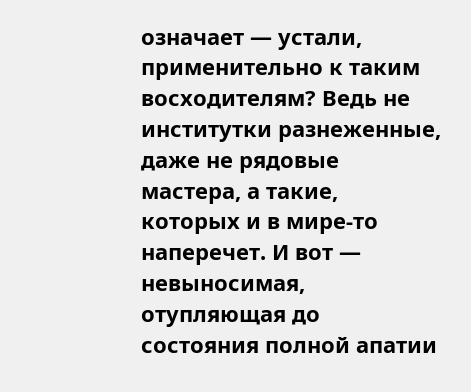означает — устали, применительно к таким восходителям? Ведь не институтки разнеженные, даже не рядовые мастера, а такие, которых и в мире-то наперечет. И вот — невыносимая, отупляющая до состояния полной апатии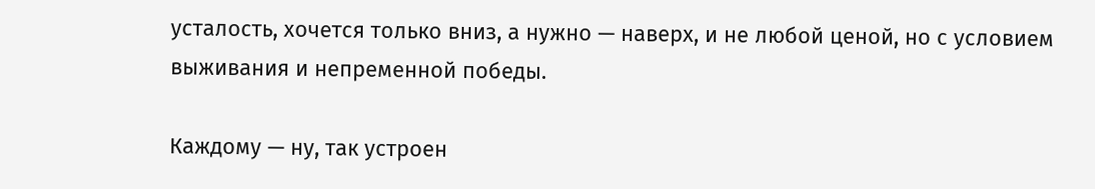усталость, хочется только вниз, а нужно — наверх, и не любой ценой, но с условием выживания и непременной победы.

Каждому — ну, так устроен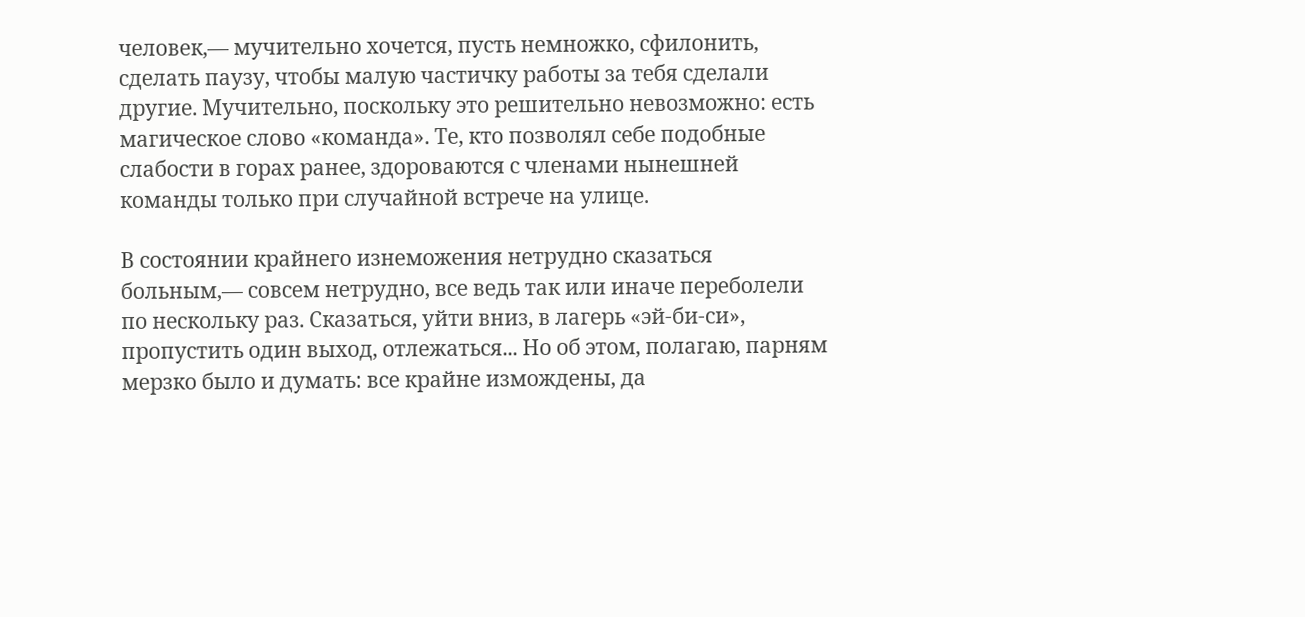человек,— мучительно хочется, пусть немножко, сфилонить, сделать паузу, чтобы малую частичку работы за тебя сделали другие. Мучительно, поскольку это решительно невозможно: есть магическое слово «команда». Те, кто позволял себе подобные слабости в горах ранее, здороваются с членами нынешней команды только при случайной встрече на улице.

В состоянии крайнего изнеможения нетрудно сказаться больным,— совсем нетрудно, все ведь так или иначе переболели по нескольку раз. Сказаться, уйти вниз, в лагерь «эй-би-си», пропустить один выход, отлежаться... Но об этом, полагаю, парням мерзко было и думать: все крайне измождены, да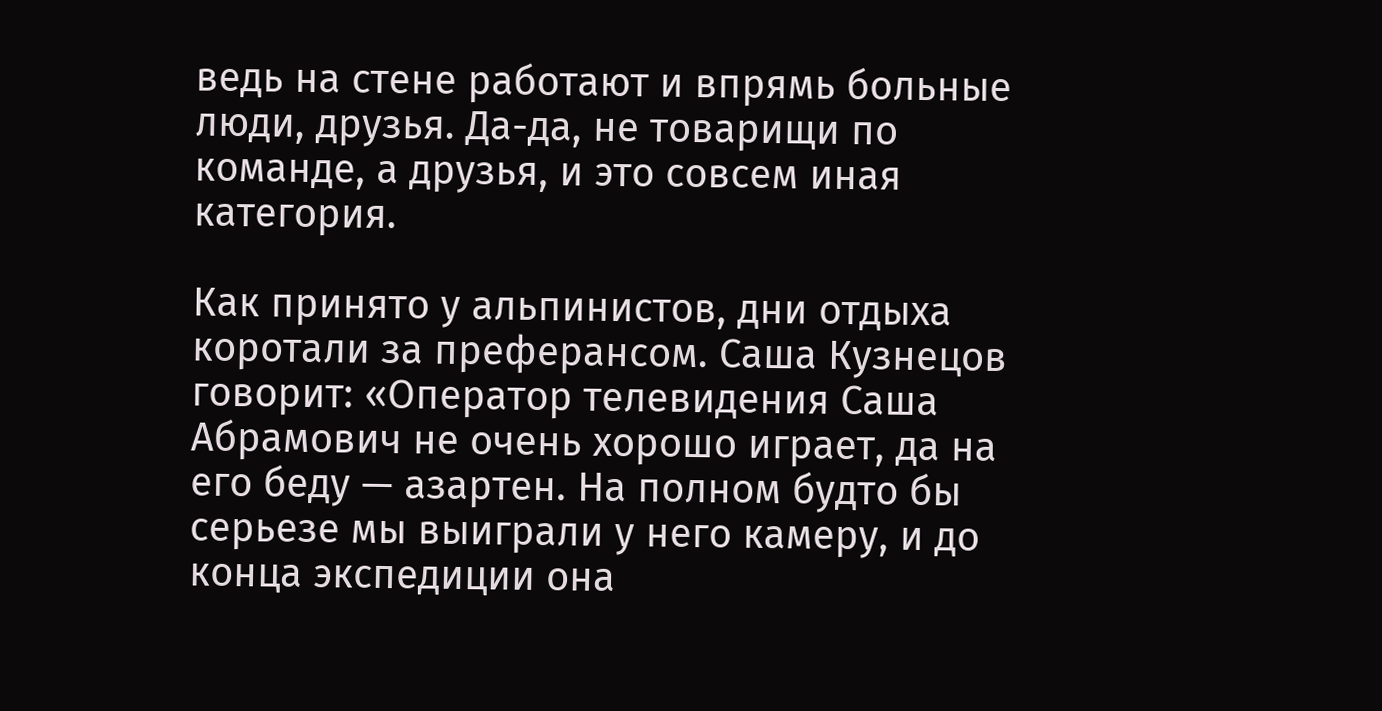ведь на стене работают и впрямь больные люди, друзья. Да-да, не товарищи по команде, а друзья, и это совсем иная категория.

Как принято у альпинистов, дни отдыха коротали за преферансом. Саша Кузнецов говорит: «Оператор телевидения Саша Абрамович не очень хорошо играет, да на его беду — азартен. На полном будто бы серьезе мы выиграли у него камеру, и до конца экспедиции она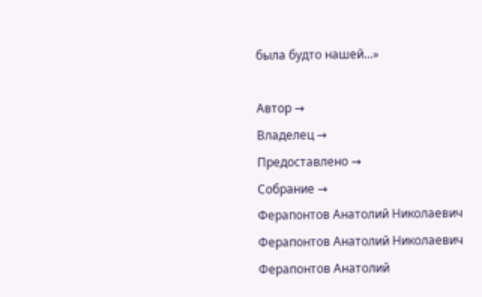была будто нашей...»

Автор →
Владелец →
Предоставлено →
Собрание →
Ферапонтов Анатолий Николаевич
Ферапонтов Анатолий Николаевич
Ферапонтов Анатолий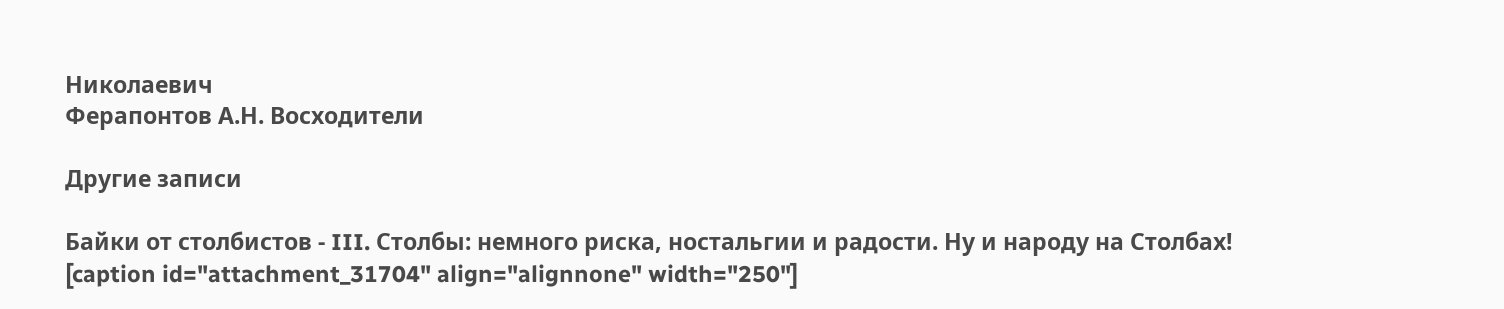Николаевич
Ферапонтов А.Н. Восходители

Другие записи

Байки от столбистов - III. Столбы: немного риска, ностальгии и радости. Ну и народу на Столбах!
[caption id="attachment_31704" align="alignnone" width="250"]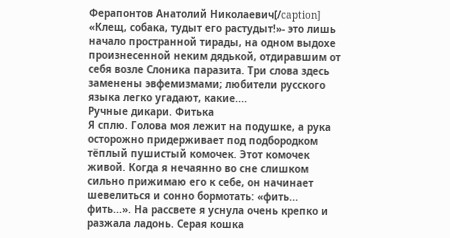Ферапонтов Анатолий Николаевич[/caption] «Клещ, собака, тудыт его растудыт!»- это лишь начало пространной тирады, на одном выдохе произнесенной неким дядькой, отдиравшим от себя возле Слоника паразита. Три слова здесь заменены эвфемизмами; любители русского языка легко угадают, какие....
Ручные дикари. Фитька
Я сплю. Голова моя лежит на подушке, а рука осторожно придерживает под подбородком тёплый пушистый комочек. Этот комочек живой. Когда я нечаянно во сне слишком сильно прижимаю его к себе, он начинает шевелиться и сонно бормотать: «фить... фить...». На рассвете я уснула очень крепко и разжала ладонь. Серая кошка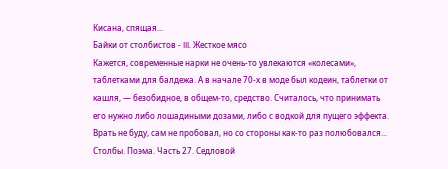Кисана, спящая...
Байки от столбистов - III. Жесткое мясо
Кажется, современные нарки не очень-то увлекаются «колесами», таблетками для балдежа. А в начале 70-х в моде был кодеин, таблетки от кашля, — безобидное, в общем-то, средство. Считалось, что принимать его нужно либо лошадиными дозами, либо с водкой для пущего эффекта. Врать не буду, сам не пробовал, но со стороны как-то раз полюбовался...
Столбы. Поэма. Часть 27. Седловой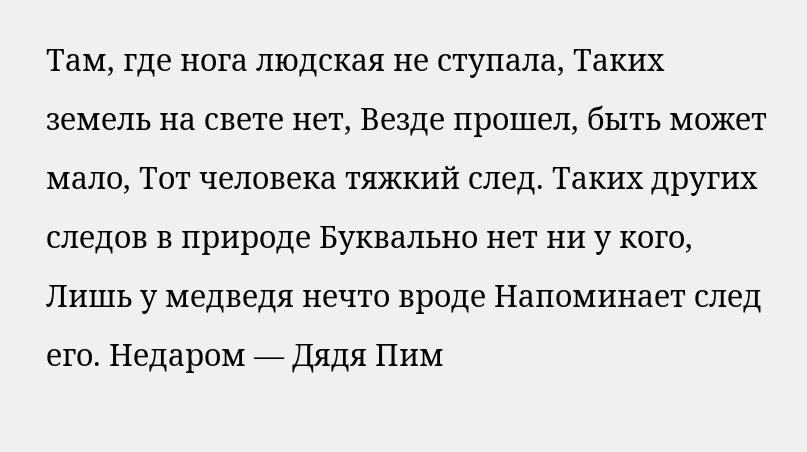Там, где нога людская не ступала, Таких земель на свете нет, Везде прошел, быть может мало, Тот человека тяжкий след. Таких других следов в природе Буквально нет ни у кого, Лишь у медведя нечто вроде Напоминает след его. Недаром — Дядя Пим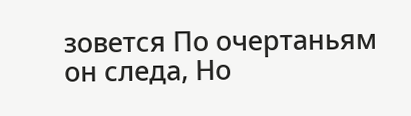зовется По очертаньям он следа, Но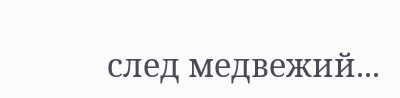след медвежий...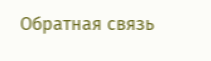Обратная связь